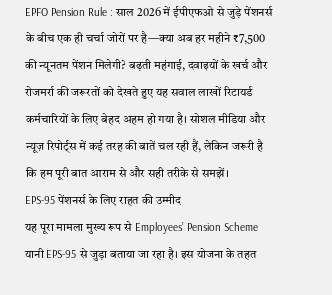EPFO Pension Rule : साल 2026 में ईपीएफओ से जुड़े पेंशनर्स के बीच एक ही चर्चा जोरों पर है—क्या अब हर महीने ₹7,500 की न्यूनतम पेंशन मिलेगी? बढ़ती महंगाई, दवाइयों के खर्च और रोजमर्रा की जरूरतों को देखते हुए यह सवाल लाखों रिटायर्ड कर्मचारियों के लिए बेहद अहम हो गया है। सोशल मीडिया और न्यूज़ रिपोर्ट्स में कई तरह की बातें चल रही हैं, लेकिन जरूरी है कि हम पूरी बात आराम से और सही तरीके से समझें।
EPS-95 पेंशनर्स के लिए राहत की उम्मीद
यह पूरा मामला मुख्य रूप से Employees’ Pension Scheme यानी EPS-95 से जुड़ा बताया जा रहा है। इस योजना के तहत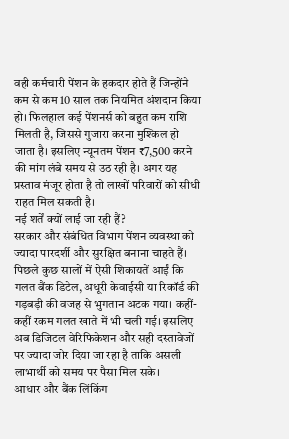वही कर्मचारी पेंशन के हकदार होते हैं जिन्होंने कम से कम 10 साल तक नियमित अंशदान किया हो। फिलहाल कई पेंशनर्स को बहुत कम राशि मिलती है, जिससे गुजारा करना मुश्किल हो जाता है। इसलिए न्यूनतम पेंशन ₹7,500 करने की मांग लंबे समय से उठ रही है। अगर यह प्रस्ताव मंजूर होता है तो लाखों परिवारों को सीधी राहत मिल सकती है।
नई शर्तें क्यों लाई जा रही हैं?
सरकार और संबंधित विभाग पेंशन व्यवस्था को ज्यादा पारदर्शी और सुरक्षित बनाना चाहते हैं। पिछले कुछ सालों में ऐसी शिकायतें आईं कि गलत बैंक डिटेल, अधूरी केवाईसी या रिकॉर्ड की गड़बड़ी की वजह से भुगतान अटक गया। कहीं-कहीं रकम गलत खाते में भी चली गई। इसलिए अब डिजिटल वेरिफिकेशन और सही दस्तावेजों पर ज्यादा जोर दिया जा रहा है ताकि असली लाभार्थी को समय पर पैसा मिल सके।
आधार और बैंक लिंकिंग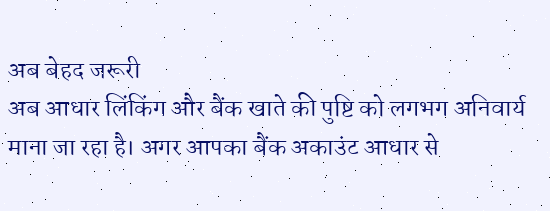अब बेहद जरूरी
अब आधार लिंकिंग और बैंक खाते की पुष्टि को लगभग अनिवार्य माना जा रहा है। अगर आपका बैंक अकाउंट आधार से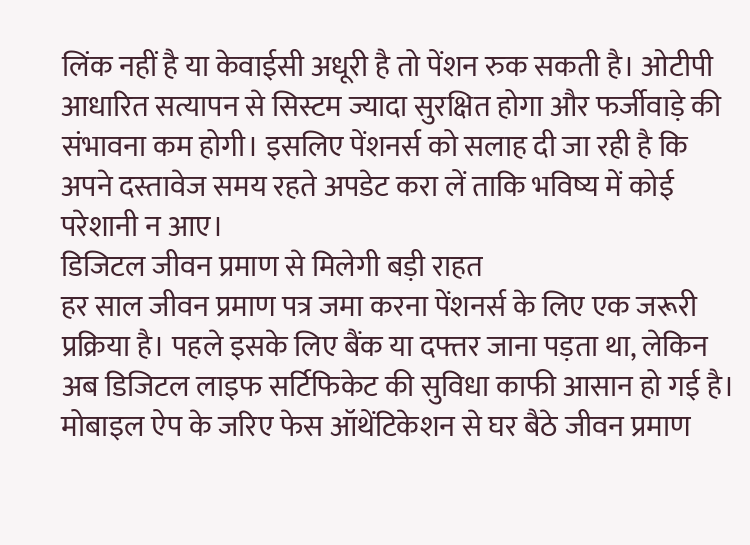लिंक नहीं है या केवाईसी अधूरी है तो पेंशन रुक सकती है। ओटीपी आधारित सत्यापन से सिस्टम ज्यादा सुरक्षित होगा और फर्जीवाड़े की संभावना कम होगी। इसलिए पेंशनर्स को सलाह दी जा रही है कि अपने दस्तावेज समय रहते अपडेट करा लें ताकि भविष्य में कोई परेशानी न आए।
डिजिटल जीवन प्रमाण से मिलेगी बड़ी राहत
हर साल जीवन प्रमाण पत्र जमा करना पेंशनर्स के लिए एक जरूरी प्रक्रिया है। पहले इसके लिए बैंक या दफ्तर जाना पड़ता था, लेकिन अब डिजिटल लाइफ सर्टिफिकेट की सुविधा काफी आसान हो गई है। मोबाइल ऐप के जरिए फेस ऑथेंटिकेशन से घर बैठे जीवन प्रमाण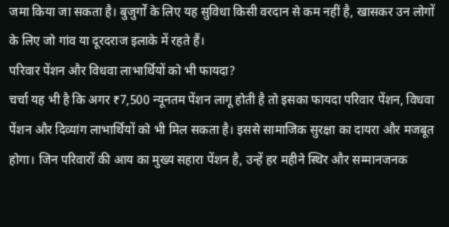जमा किया जा सकता है। बुजुर्गों के लिए यह सुविधा किसी वरदान से कम नहीं है, खासकर उन लोगों के लिए जो गांव या दूरदराज इलाके में रहते हैं।
परिवार पेंशन और विधवा लाभार्थियों को भी फायदा?
चर्चा यह भी है कि अगर ₹7,500 न्यूनतम पेंशन लागू होती है तो इसका फायदा परिवार पेंशन, विधवा पेंशन और दिव्यांग लाभार्थियों को भी मिल सकता है। इससे सामाजिक सुरक्षा का दायरा और मजबूत होगा। जिन परिवारों की आय का मुख्य सहारा पेंशन है, उन्हें हर महीने स्थिर और सम्मानजनक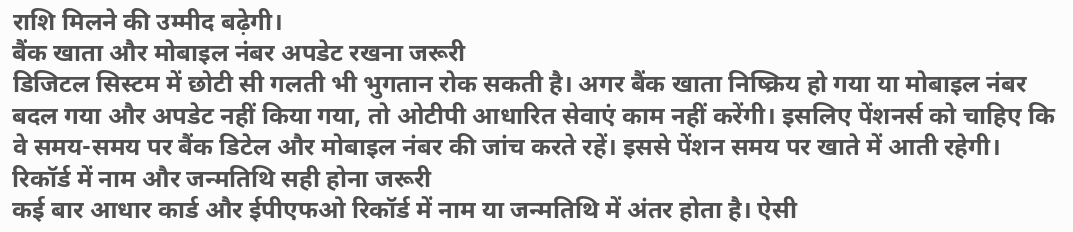राशि मिलने की उम्मीद बढ़ेगी।
बैंक खाता और मोबाइल नंबर अपडेट रखना जरूरी
डिजिटल सिस्टम में छोटी सी गलती भी भुगतान रोक सकती है। अगर बैंक खाता निष्क्रिय हो गया या मोबाइल नंबर बदल गया और अपडेट नहीं किया गया, तो ओटीपी आधारित सेवाएं काम नहीं करेंगी। इसलिए पेंशनर्स को चाहिए कि वे समय-समय पर बैंक डिटेल और मोबाइल नंबर की जांच करते रहें। इससे पेंशन समय पर खाते में आती रहेगी।
रिकॉर्ड में नाम और जन्मतिथि सही होना जरूरी
कई बार आधार कार्ड और ईपीएफओ रिकॉर्ड में नाम या जन्मतिथि में अंतर होता है। ऐसी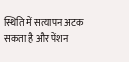स्थिति में सत्यापन अटक सकता है और पेंशन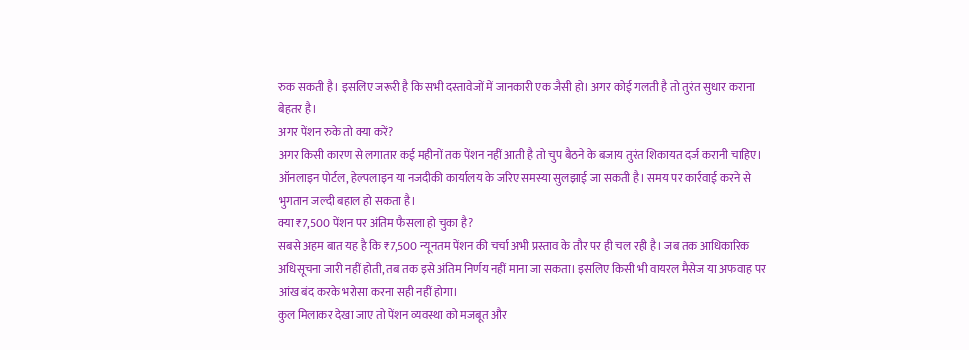रुक सकती है। इसलिए जरूरी है कि सभी दस्तावेजों में जानकारी एक जैसी हो। अगर कोई गलती है तो तुरंत सुधार कराना बेहतर है।
अगर पेंशन रुके तो क्या करें?
अगर किसी कारण से लगातार कई महीनों तक पेंशन नहीं आती है तो चुप बैठने के बजाय तुरंत शिकायत दर्ज करानी चाहिए। ऑनलाइन पोर्टल, हेल्पलाइन या नजदीकी कार्यालय के जरिए समस्या सुलझाई जा सकती है। समय पर कार्रवाई करने से भुगतान जल्दी बहाल हो सकता है।
क्या ₹7,500 पेंशन पर अंतिम फैसला हो चुका है?
सबसे अहम बात यह है कि ₹7,500 न्यूनतम पेंशन की चर्चा अभी प्रस्ताव के तौर पर ही चल रही है। जब तक आधिकारिक अधिसूचना जारी नहीं होती, तब तक इसे अंतिम निर्णय नहीं माना जा सकता। इसलिए किसी भी वायरल मैसेज या अफवाह पर आंख बंद करके भरोसा करना सही नहीं होगा।
कुल मिलाकर देखा जाए तो पेंशन व्यवस्था को मजबूत और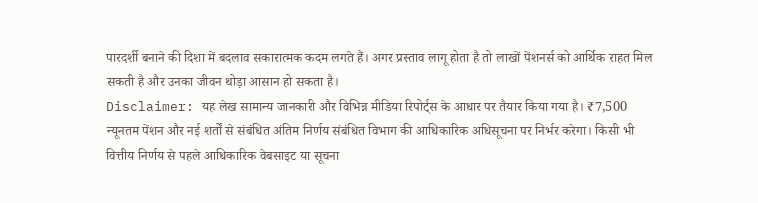पारदर्शी बनाने की दिशा में बदलाव सकारात्मक कदम लगते हैं। अगर प्रस्ताव लागू होता है तो लाखों पेंशनर्स को आर्थिक राहत मिल सकती है और उनका जीवन थोड़ा आसान हो सकता है।
Disclaimer: यह लेख सामान्य जानकारी और विभिन्न मीडिया रिपोर्ट्स के आधार पर तैयार किया गया है। ₹7,500 न्यूनतम पेंशन और नई शर्तों से संबंधित अंतिम निर्णय संबंधित विभाग की आधिकारिक अधिसूचना पर निर्भर करेगा। किसी भी वित्तीय निर्णय से पहले आधिकारिक वेबसाइट या सूचना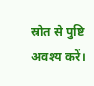स्रोत से पुष्टि अवश्य करें।